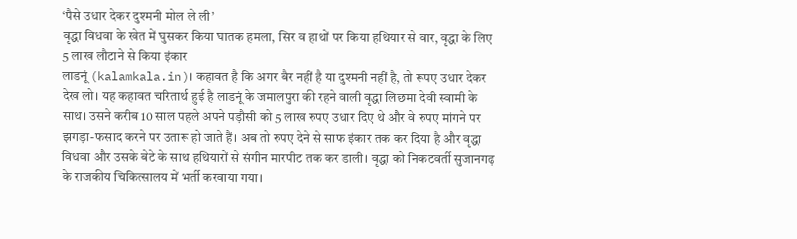‘पैसे उधार देकर दुश्मनी मोल ले ली’
वृद्धा विधवा के खेत में घुसकर किया घातक हमला, सिर व हाथों पर किया हथियार से वार, वृद्धा के लिए 5 लाख लौटाने से किया इंकार
लाडनूं (kalamkala.in)। कहावत है कि अगर बैर नहीं है या दुश्मनी नहीं है, तो रूपए उधार देकर देख लो। यह कहावत चरितार्थ हुई है लाडनूं के जमालपुरा की रहने वाली वृद्धा लिछमा देवी स्वामी के साथ। उसने करीब 10 साल पहले अपने पड़ौसी को 5 लाख रुपए उधार दिए थे और वे रुपए मांगने पर झगड़ा-फसाद करने पर उतारू हो जाते हैं। अब तो रुपए देने से साफ इंकार तक कर दिया है और वृद्धा विधवा और उसके बेटे के साथ हथियारों से संगीन मारपीट तक कर डाली। वृद्धा को निकटवर्ती सुजानगढ़ के राजकीय चिकित्सालय में भर्ती करवाया गया।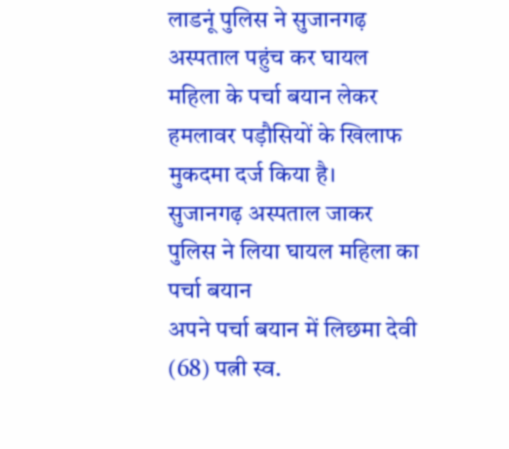लाडनूं पुलिस ने सुजानगढ़ अस्पताल पहुंच कर घायल महिला के पर्चा बयान लेकर हमलावर पड़ौसियों के खिलाफ मुकदमा दर्ज किया है।
सुजानगढ़ अस्पताल जाकर पुलिस ने लिया घायल महिला का पर्चा बयान
अपने पर्चा बयान में लिछमा देवी (68) पत्नी स्व.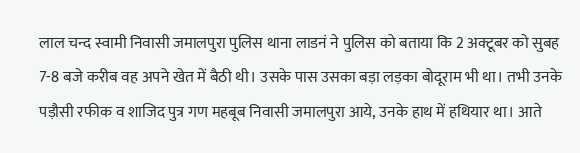लाल चन्द स्वामी निवासी जमालपुरा पुलिस थाना लाडनं ने पुलिस को बताया कि 2 अक्टूबर को सुबह 7-8 बजे करीब वह अपने खेत में बैठी थी। उसके पास उसका बड़ा लड़का बोदूराम भी था। तभी उनके पड़ौसी रफीक व शाजिद पुत्र गण महबूब निवासी जमालपुरा आये, उनके हाथ में हथियार था। आते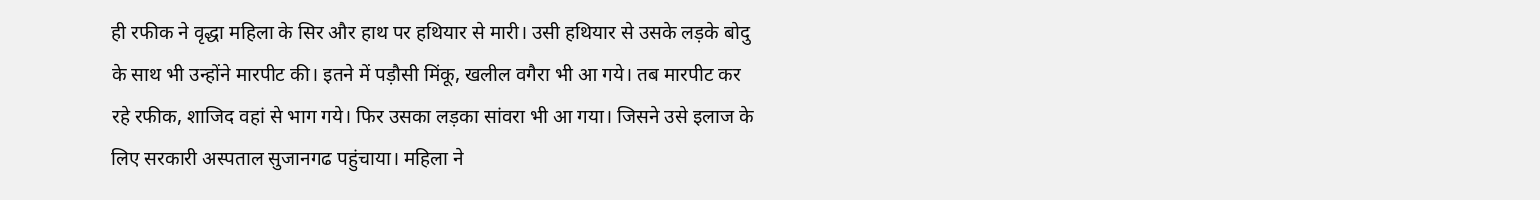ही रफीक ने वृद्धा महिला के सिर और हाथ पर हथियार से मारी। उसी हथियार से उसके लड़के बोदु के साथ भी उन्होंने मारपीट की। इतने में पड़ौसी मिंकू, खलील वगैरा भी आ गये। तब मारपीट कर रहे रफीक, शाजिद वहां से भाग गये। फिर उसका लड़का सांवरा भी आ गया। जिसने उसे इलाज के लिए सरकारी अस्पताल सुजानगढ पहुंचाया। महिला ने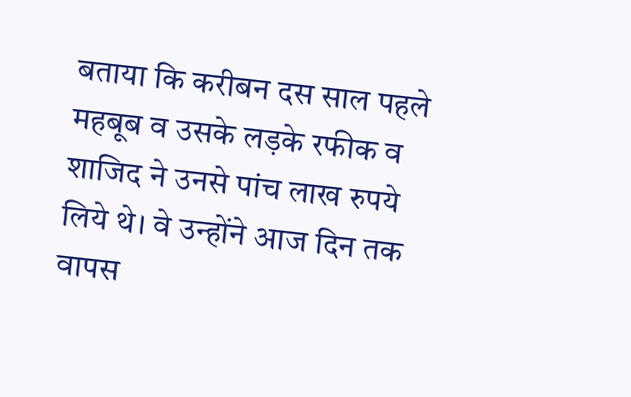बताया कि करीबन दस साल पहले महबूब व उसके लड़के रफीक व शाजिद ने उनसे पांच लाख रुपये लिये थे। वे उन्होंने आज दिन तक वापस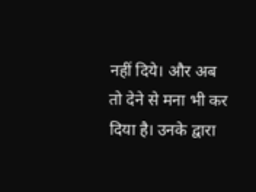नहीं दिये। और अब तो देने से मना भी कर दिया है। उनके द्वारा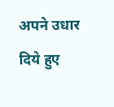अपने उधार दिये हुए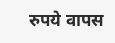रुपये वापस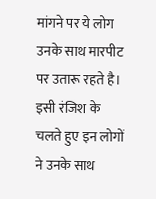मांगने पर ये लोग उनके साथ मारपीट पर उतारू रहते है। इसी रंजिश के चलते हुए इन लोगों ने उनके साथ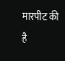मारपीट की है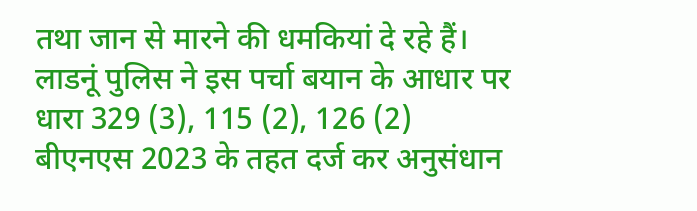तथा जान से मारने की धमकियां दे रहे हैं। लाडनूं पुलिस ने इस पर्चा बयान के आधार पर धारा 329 (3), 115 (2), 126 (2) बीएनएस 2023 के तहत दर्ज कर अनुसंधान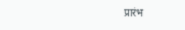प्रारंभ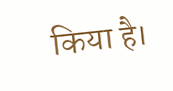किया है।